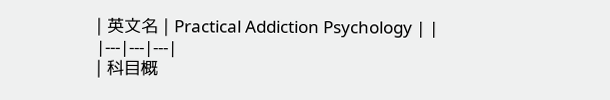| 英文名 | Practical Addiction Psychology | |
|---|---|---|
| 科目概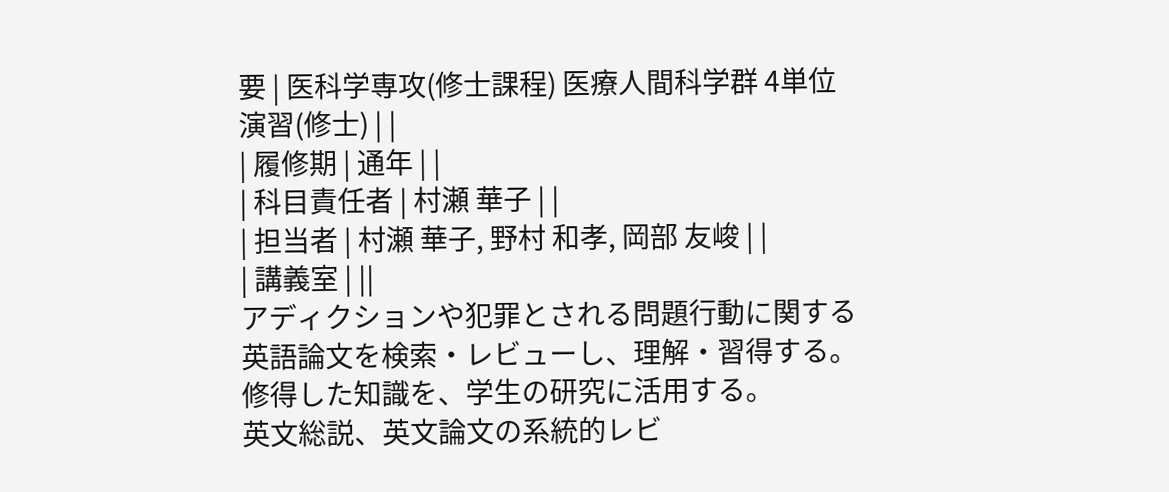要 | 医科学専攻(修士課程) 医療人間科学群 4単位 演習(修士) | |
| 履修期 | 通年 | |
| 科目責任者 | 村瀬 華子 | |
| 担当者 | 村瀬 華子, 野村 和孝, 岡部 友峻 | |
| 講義室 | ||
アディクションや犯罪とされる問題行動に関する英語論文を検索・レビューし、理解・習得する。
修得した知識を、学生の研究に活用する。
英文総説、英文論文の系統的レビ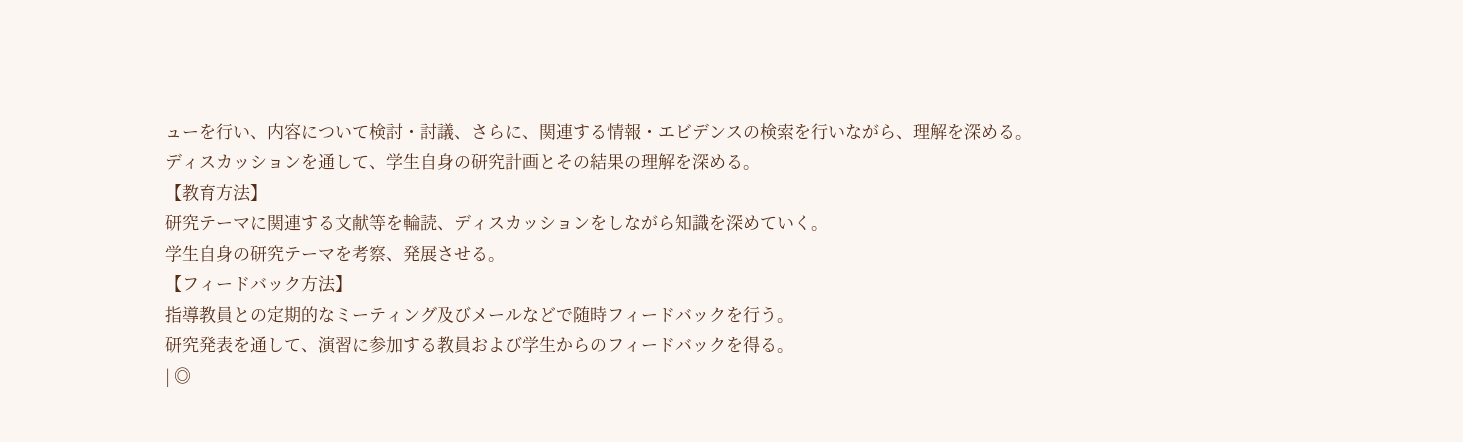ューを行い、内容について検討・討議、さらに、関連する情報・エビデンスの検索を行いながら、理解を深める。
ディスカッションを通して、学生自身の研究計画とその結果の理解を深める。
【教育方法】
研究テーマに関連する文献等を輪読、ディスカッションをしながら知識を深めていく。
学生自身の研究テーマを考察、発展させる。
【フィードバック方法】
指導教員との定期的なミーティング及びメールなどで随時フィードバックを行う。
研究発表を通して、演習に参加する教員および学生からのフィードバックを得る。
| ◎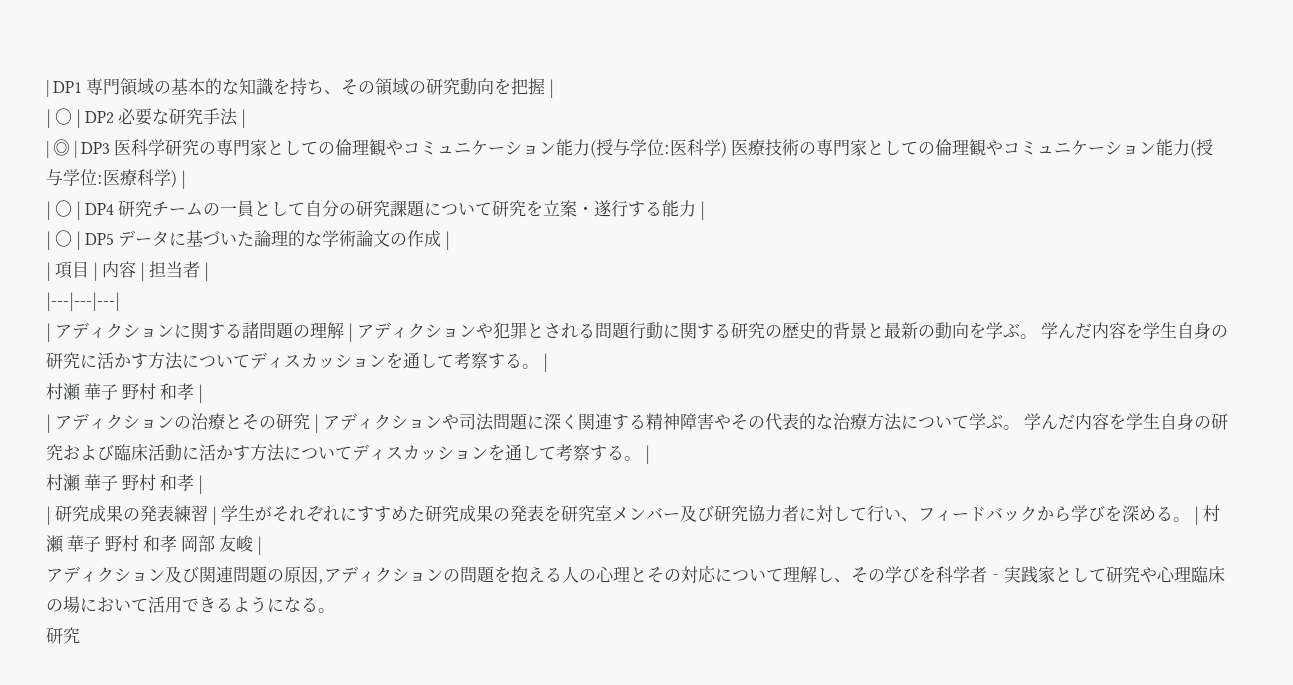| DP1 専門領域の基本的な知識を持ち、その領域の研究動向を把握 |
| 〇 | DP2 必要な研究手法 |
| ◎ | DP3 医科学研究の専門家としての倫理観やコミュニケーション能力(授与学位:医科学) 医療技術の専門家としての倫理観やコミュニケーション能力(授与学位:医療科学) |
| 〇 | DP4 研究チームの一員として自分の研究課題について研究を立案・遂行する能力 |
| 〇 | DP5 データに基づいた論理的な学術論文の作成 |
| 項目 | 内容 | 担当者 |
|---|---|---|
| アディクションに関する諸問題の理解 | アディクションや犯罪とされる問題行動に関する研究の歴史的背景と最新の動向を学ぶ。 学んだ内容を学生自身の研究に活かす方法についてディスカッションを通して考察する。 |
村瀬 華子 野村 和孝 |
| アディクションの治療とその研究 | アディクションや司法問題に深く関連する精神障害やその代表的な治療方法について学ぶ。 学んだ内容を学生自身の研究および臨床活動に活かす方法についてディスカッションを通して考察する。 |
村瀬 華子 野村 和孝 |
| 研究成果の発表練習 | 学生がそれぞれにすすめた研究成果の発表を研究室メンバー及び研究協力者に対して行い、フィードバックから学びを深める。 | 村瀬 華子 野村 和孝 岡部 友峻 |
アディクション及び関連問題の原因,アディクションの問題を抱える人の心理とその対応について理解し、その学びを科学者‐実践家として研究や心理臨床の場において活用できるようになる。
研究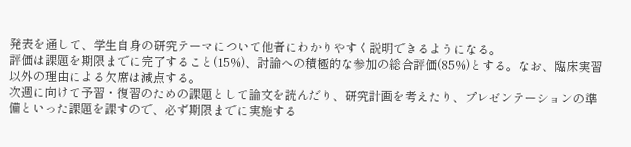発表を通して、学生自身の研究テーマについて他者にわかりやすく説明できるようになる。
評価は課題を期限までに完了すること(15%)、討論への積極的な参加の総合評価(85%)とする。なお、臨床実習以外の理由による欠席は減点する。
次週に向けて予習・復習のための課題として論文を読んだり、研究計画を考えたり、プレゼンテーションの準備といった課題を課すので、必ず期限までに実施する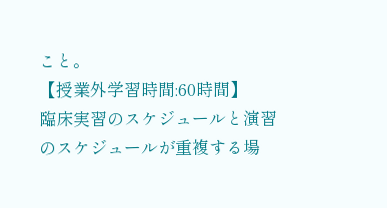こと。
【授業外学習時間:60時間】
臨床実習のスケジュールと演習のスケジュールが重複する場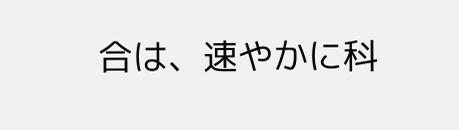合は、速やかに科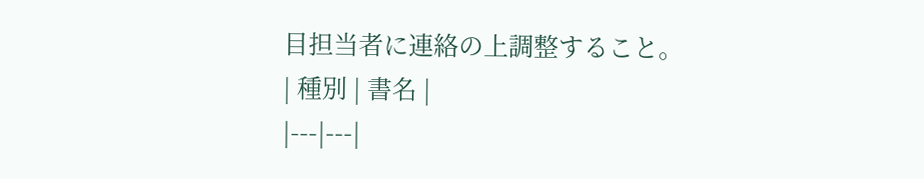目担当者に連絡の上調整すること。
| 種別 | 書名 |
|---|---|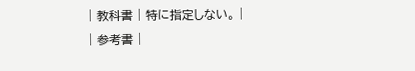| 教科書 | 特に指定しない。 |
| 参考書 |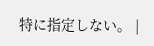特に指定しない。 |